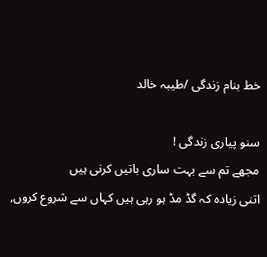خط بنام زندگی /طیبہ خالد

سنو پیاری زندگی !
مجھے تم سے بہت ساری باتیں کرنی ہیں
اتنی زیادہ کہ گڈ مڈ ہو رہی ہیں کہاں سے شروع کروں,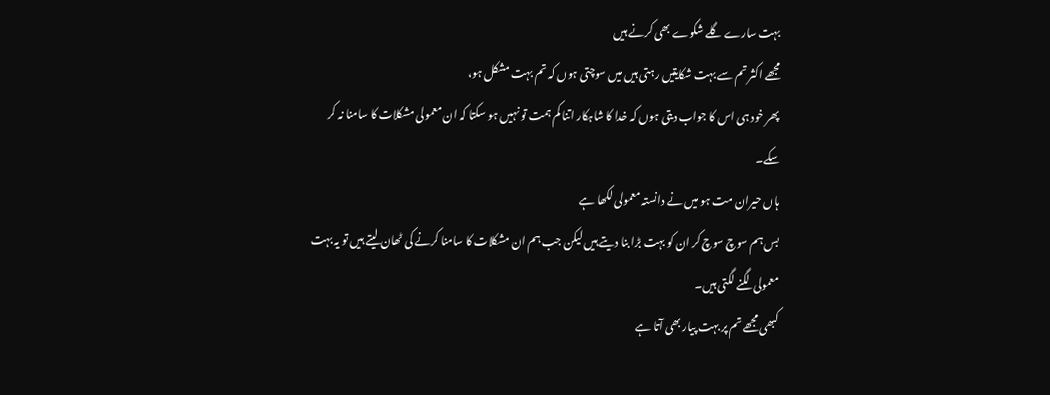بہت سارے گلے شکوے بھی کرنے ہیں
مجھے اکثر تم سے بہت شکایتیں رہتی ہیں میں سوچتی ہوں کہ تم بہت مشکل ہو،
پھر خود ہی اس کا جواب دیتی ہوں کہ خدا کا شاہکار اتنا کم ہمت تو نہیں ہو سکتا کہ ان معمولی مشکلات کا سامنا نہ کر سکے۔
ہاں حیران مت ہو میں نے دانستہ معمولی لکھا ہے
بس ہم سوچ سوچ کر ان کو بہت بڑا بنا دیتے ہیں لیکن جب ہم ان مشکلات کا سامنا کرنے کی ٹھان لیتے ہیں تو یہ بہت معمولی  لگنے لگتی ہیں۔
کبھی مجھے تم پر بہت پیار بھی آتا ہے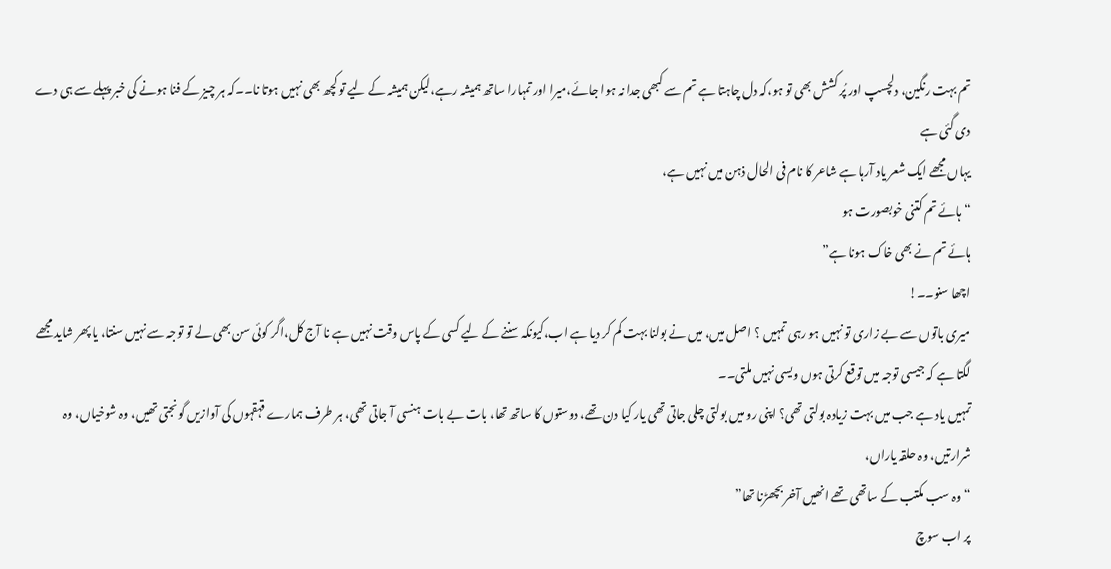تم بہت رنگین، دلچسپ اور پُر کشش بھی تو ہو،کہ دل چاہتا ہے تم سے کبھی جدا نہ ہوا جائے،میرا اور تمہارا ساتھ ہمیشہ رہے،لیکن ہمیشہ کے لیے تو کچھ بھی نہیں ہوتا نا۔۔کہ ہر چیز کے فنا ہونے کی خبر پہلے سے ہی دے دی گئی ہے
یہاں مجھے ایک شعر یاد آرہا ہے شاعر کا نام فی الحال ذہن میں نہیں ہے،
“ہائے تم کتنی خوبصورت ہو
ہائے تم نے بھی خاک ہونا ہے”
اچھا سنو۔۔!
میری باتوں سے بے زاری تو نہیں ہو رہی تمہیں ؟ اصل میں، میں نے بولنا بہت کم کر دیا ہے اب،کیونکہ سننے کے لیے کسی کے پاس وقت نہیں ہے نا آج کل،اگر کوئی سن بھی لے تو توجہ سے نہیں سنتا، یا پھر شاید مجھے لگتا ہے کہ جیسی توجہ میں توقع کرتی ہوں ویسی نہیں ملتی۔۔
تمہیں یاد ہے جب میں بہت زیادہ بولتی تھی؟ اپنی رو میں بولتی چلی جاتی تھی یار کیا دن تھے، دوستوں کا ساتھ تھا، بات بے بات ہنسی آ جاتی تھی، ہر طرف ہمارے قہقہوں کی آوازیں گونجتی تھیں، وہ شوخیاں، وہ شرارتیں، وہ حلقہ یاراں،
“وہ سب مکتب کے ساتھی تھے انھیں آخر بچھڑنا تھا”
پر اب سوچ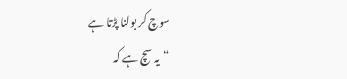سوچ کر بولنا پڑتا ہے
“یہ سچ ہے کہ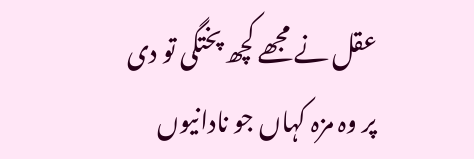عقل نے مجھے کچھ پختگی تو دی
پر وہ مزہ کہاں جو نادانیوں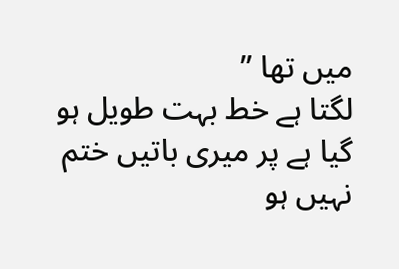میں تھا ”
لگتا ہے خط بہت طویل ہو گیا ہے پر میری باتیں ختم نہیں ہو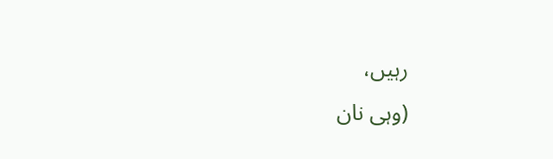رہیں،
(وہی نان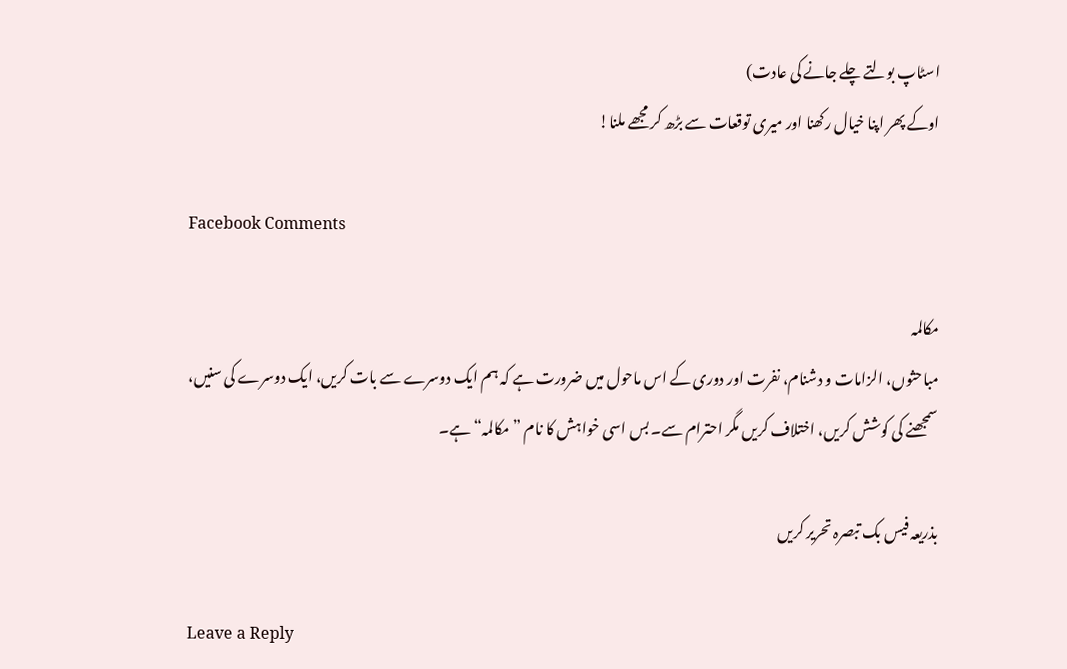اسٹاپ بولتے چلے جانے کی عادت)
اوکے پھر اپنا خیال رکھنا اور میری توقعات سے بڑھ کر مجھے ملنا!

Facebook Comments

مکالمہ
مباحثوں، الزامات و دشنام، نفرت اور دوری کے اس ماحول میں ضرورت ہے کہ ہم ایک دوسرے سے بات کریں، ایک دوسرے کی سنیں، سمجھنے کی کوشش کریں، اختلاف کریں مگر احترام سے۔ بس اسی خواہش کا نام ”مکالمہ“ ہے۔

بذریعہ فیس بک تبصرہ تحریر کریں

Leave a Reply